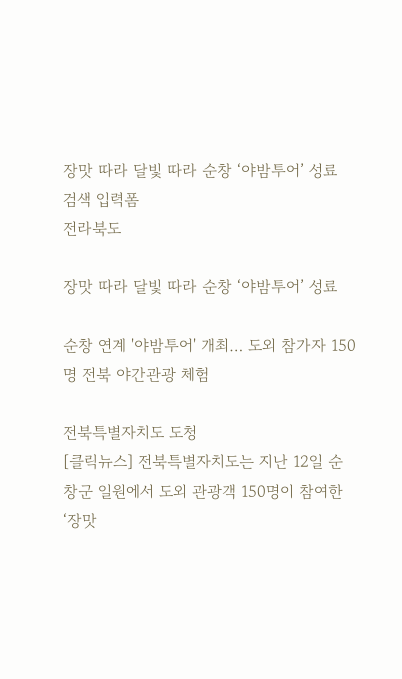장맛 따라 달빛 따라 순창 ‘야밤투어’ 성료
검색 입력폼
전라북도

장맛 따라 달빛 따라 순창 ‘야밤투어’ 성료

순창 연계 '야밤투어' 개최… 도외 참가자 150명 전북 야간관광 체험

전북특별자치도 도청
[클릭뉴스] 전북특별자치도는 지난 12일 순창군 일원에서 도외 관광객 150명이 참여한 ‘장맛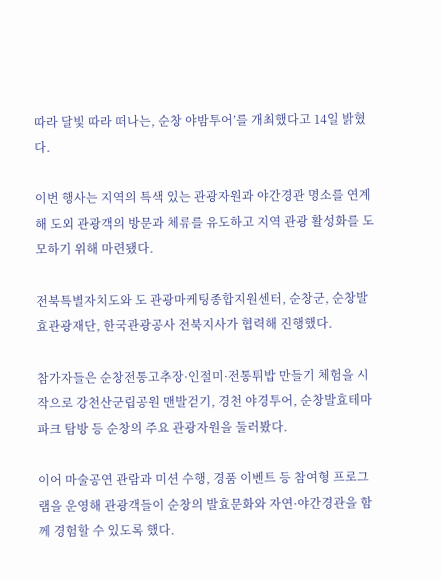따라 달빛 따라 떠나는, 순창 야밤투어’를 개최했다고 14일 밝혔다.

이번 행사는 지역의 특색 있는 관광자원과 야간경관 명소를 연계해 도외 관광객의 방문과 체류를 유도하고 지역 관광 활성화를 도모하기 위해 마련됐다.

전북특별자치도와 도 관광마케팅종합지원센터, 순창군, 순창발효관광재단, 한국관광공사 전북지사가 협력해 진행했다.

참가자들은 순창전통고추장·인절미·전통튀밥 만들기 체험을 시작으로 강천산군립공원 맨발걷기, 경천 야경투어, 순창발효테마파크 탐방 등 순창의 주요 관광자원을 둘러봤다.

이어 마술공연 관람과 미션 수행, 경품 이벤트 등 참여형 프로그램을 운영해 관광객들이 순창의 발효문화와 자연·야간경관을 함께 경험할 수 있도록 했다.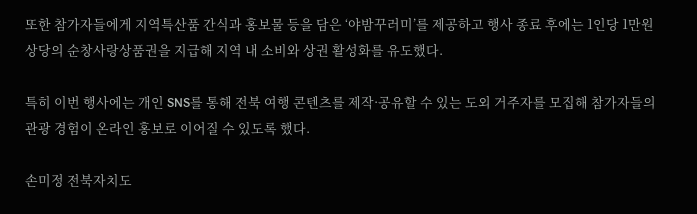또한 참가자들에게 지역특산품 간식과 홍보물 등을 담은 ‘야밤꾸러미’를 제공하고 행사 종료 후에는 1인당 1만원 상당의 순창사랑상품권을 지급해 지역 내 소비와 상권 활성화를 유도했다.

특히 이번 행사에는 개인 SNS를 통해 전북 여행 콘텐츠를 제작·공유할 수 있는 도외 거주자를 모집해 참가자들의 관광 경험이 온라인 홍보로 이어질 수 있도록 했다.

손미정 전북자치도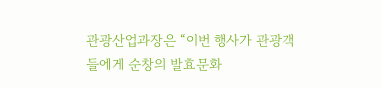관광산업과장은 “이번 행사가 관광객들에게 순창의 발효문화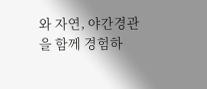와 자연, 야간경관을 함께 경험하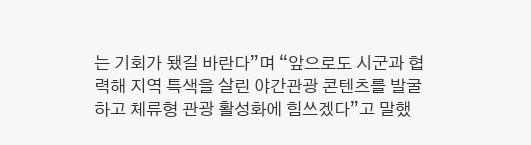는 기회가 됐길 바란다”며 “앞으로도 시군과 협력해 지역 특색을 살린 야간관광 콘텐츠를 발굴하고 체류형 관광 활성화에 힘쓰겠다”고 말했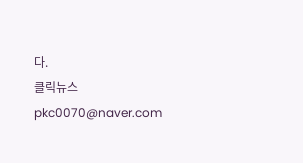다.
클릭뉴스 pkc0070@naver.com